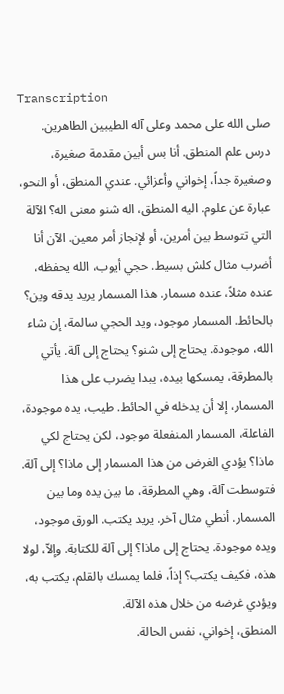Transcription
صلى الله على محمد وعلى آله الطيبين الطاهرين. درس علم المنطق. أنا بس أبين مقدمة صغيرة، وصغيرة جداً، إخواني وأعزائي. عندي المنطق، أو النحو، عبارة عن علوم. اليه المنطق، اله شنو معنى اله؟ الآلة التي تتوسط بين أمرين، أو لإنجاز أمر معين. الآن أنا أضرب مثال كلش بسيط. حجي أيوب، الله يحفظه، عنده مثلاً، عنده مسمار. هذا المسمار يريد يدقه وين؟ بالحائط. المسمار موجود، ويد الحجي سالمة، إن شاء الله، موجودة. يحتاج إلى شنو؟ يحتاج إلى آلة. يأتي بالمطرقة، يمسكها بيده، يبدا يضرب على هذا المسمار، إلا أن يدخله في الحائط. طيب، يده موجودة، الفاعلة، المسمار المنفعلة موجود، لكن يحتاج لكي ماذا؟ يؤدي الغرض من هذا المسمار إلى ماذا؟ إلى آلة. فتوسطت آلة، وهي المطرقة، ما بين يده وما بين المسمار. أنطي مثال آخر. يريد يكتب. الورق موجود، ويده موجودة. يحتاج إلى ماذا؟ إلى آلة للكتابة. وإلاّ، لولا هذه، فكيف يكتب؟ إذاً، فلما يمسك بالقلم، يكتب به، ويؤدي غرضه من خلال هذه الآلة.
المنطق، إخواني، نفس الحالة.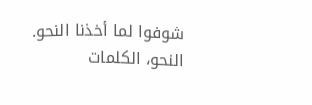شوفوا لما أخذنا النحو. النحو، الكلمات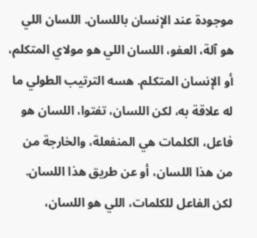موجودة عند الإنسان باللسان. اللسان اللي هو آلة، العفو، اللسان اللي هو مولاي المتكلم، أو الإنسان المتكلم. هسه الترتيب الطولي ما له علاقة به، لكن اللسان، تفتوا، اللسان هو فاعل، الكلمات هي المنفعلة، والخارجة من من هذا اللسان، أو عن طريق هذا اللسان. لكن الفاعل للكلمات، اللي هو اللسان،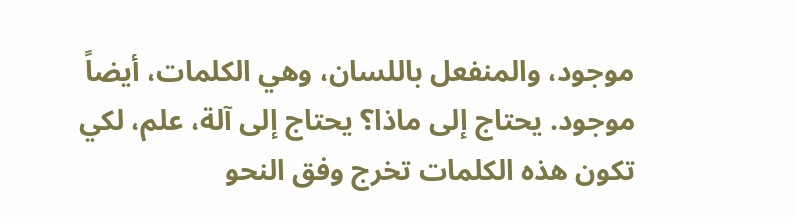موجود، والمنفعل باللسان، وهي الكلمات، أيضاً موجود. يحتاج إلى ماذا؟ يحتاج إلى آلة، علم، لكي تكون هذه الكلمات تخرج وفق النحو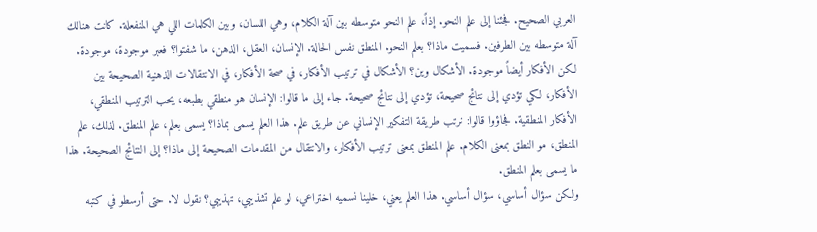العربي الصحيح. فجئنا إلى علم النحو. إذاً، علم النحو متوسطه بين آلة الكلام، وهي اللسان، وبين الكلمات اللي هي المنفعلة. كانت هنالك آلة متوسطه بين الطرفين. فسميت ماذا؟ بعلم النحو. المنطق نفس الحالة. الإنسان، العقل، الذهن، ما شفتوا؟ فعبر موجودة، موجودة. لكن الأفكار أيضاً موجودة. الأشكال وين؟ الأشكال في ترتيب الأفكار، في صحة الأفكار، في الانتقالات الذهنية الصحيحة بين الأفكار، لكي تؤدي إلى نتائج صحيحة، تؤدي إلى نتائج صحيحة. جاء إلى ما قالوا: الإنسان هو منطقي بطبعه، يحب الترتيب المنطقي، الأفكار المنطقية. فجاؤوا قالوا: نرتب طريقة التفكير الإنساني عن طريق علم. هذا العلم يسمى بماذا؟ يسمى بعلم، علم المنطق. لذلك، علم المنطق، مو النطق بمعنى الكلام. علم المنطق بمعنى ترتيب الأفكار، والانتقال من المقدمات الصحيحة إلى ماذا؟ إلى النتائج الصحيحة. هذا ما يسمى بعلم المنطق.
ولكن سؤال أساسي، سؤال أساسي. هذا العلم يعني، خلينا نسميه اختراعي، لو علم تشذيبي، تهذيبي؟ نقول لا. حتى أرسطو في كتبه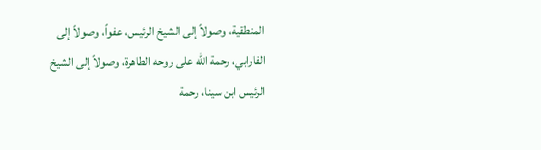المنطقية، وصولاً إلى الشيخ الرئيس، عفواً، وصولاً إلى الفارابي، رحمة الله على روحه الطاهرة، وصولاً إلى الشيخ الرئيس ابن سينا، رحمة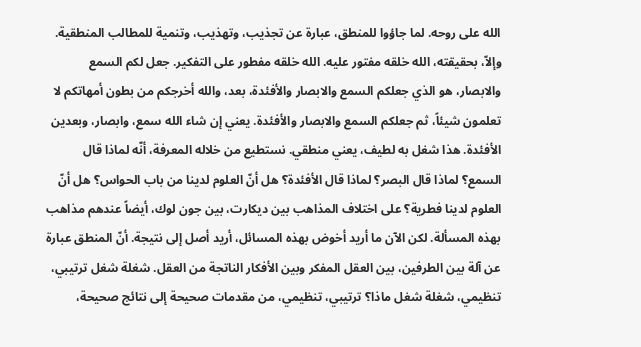الله على روحه. لما جاؤوا للمنطق، عبارة عن تجذيب، وتهذيب، وتنمية للمطالب المنطقية. وإلاّ، بحقيقته، الله خلقه مفتور عليه. الله خلقه مفطور على التفكير. جعل لكم السمع والابصار، هو الذي جعلكم السمع والابصار والأفئدة، بعد، والله أخرجكم من بطون أمهاتكم لا تعلمون شيئاً، ثم جعلكم السمع والابصار والأفئدة. يعني إن شاء الله سمع، وابصار، وبعدين الأفئدة. هذا شغل به لطيف، يعني منطقي. نستطيع من خلاله المعرفة، أنّه لماذا قال السمع؟ لماذا قال البصر؟ لماذا قال الأفئدة؟ هل أنّ العلوم لدينا من باب الحواس؟ هل أنّ العلوم لدينا فطرية؟ على اختلاف المذاهب بين ديكارت، بين جون لوك، أيضاً عندهم مذاهب بهذه المسألة. لكن الآن ما أريد أخوض بهذه المسائل، أريد أصل إلى نتيجة. أنّ المنطق عبارة عن آلة بين الطرفين، بين العقل المفكر وبين الأفكار الناتجة من العقل. شغلة شغل ترتيبي، تنظيمي، شغلة شغل ماذا؟ ترتيبي، تنظيمي، من مقدمات صحيحة إلى نتائج صحيحة،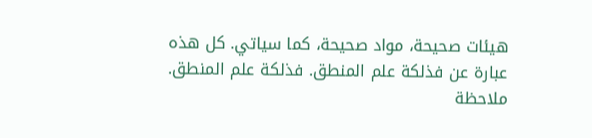هيئات صحيحة، مواد صحيحة، كما سياتي. كل هذه عبارة عن فذلكة علم المنطق. فذلكة علم المنطق. ملاحظة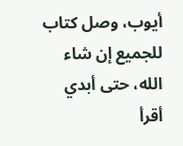أيوب، وصل كتاب للجميع إن شاء الله، حتى أبدي أقرأ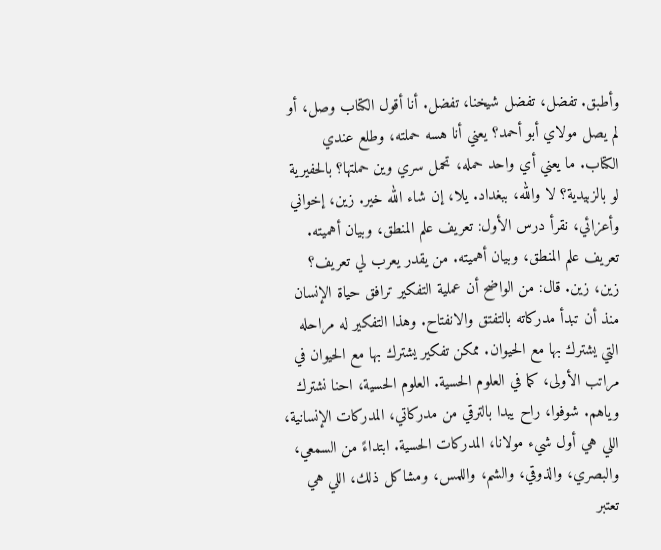وأطبق. تفضل، تفضل شيخنا، تفضل. أنا أقول الكتاب وصل، أو لم يصل مولاي أبو أحمد؟ يعني أنا هسه حملته، وطلع عندي الكتاب. ما يعني أي واحد حمله، تحمل سري وين حملتها؟ بالحفيرية لو بالزبيدية؟ لا والله، ببغداد. يلا، إن شاء الله خير. زين، إخواني وأعزائي، نقرأ درس الأول: تعريف علم المنطق، وبيان أهميته. تعريف علم المنطق، وبيان أهميته. من يقدر يعرب لي تعريف؟ زين، زين. قال: من الواضح أن عملية التفكير ترافق حياة الإنسان منذ أن تبدأ مدركاته بالتفتق والانفتاح. وهذا التفكير له مراحله التي يشترك بها مع الحيوان. ممكن تفكير يشترك بها مع الحيوان في مراتب الأولى، كما في العلوم الحسية. العلوم الحسية، احنا نشترك وياهم. شوفوا، راح يبدا بالترقي من مدركاتي، المدركات الإنسانية، اللي هي أول شيء مولانا، المدركات الحسية. ابتداءً من السمعي، والبصري، والذوقي، والشم، واللمس، ومشاكل ذلك، اللي هي تعتبر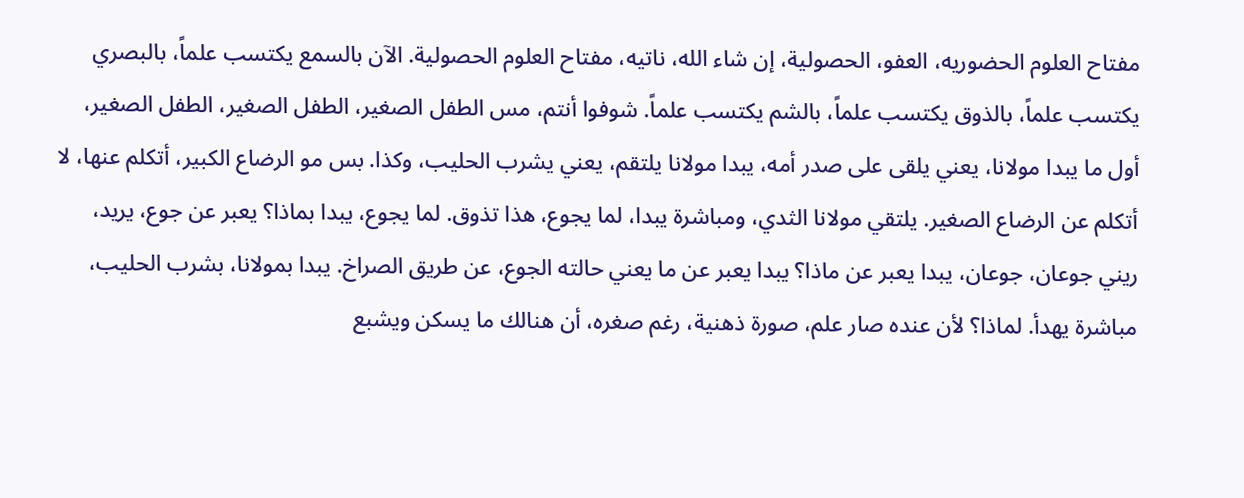مفتاح العلوم الحضوريه، العفو، الحصولية، إن شاء الله، ناتيه، مفتاح العلوم الحصولية. الآن بالسمع يكتسب علماً، بالبصري يكتسب علماً، بالذوق يكتسب علماً، بالشم يكتسب علماً. شوفوا أنتم، مس الطفل الصغير، الطفل الصغير، الطفل الصغير، أول ما يبدا مولانا، يعني يلقى على صدر أمه، يبدا مولانا يلتقم، يعني يشرب الحليب، وكذا. بس مو الرضاع الكبير، أتكلم عنها، لا أتكلم عن الرضاع الصغير. يلتقي مولانا الثدي، ومباشرة يبدا، لما يجوع، هذا تذوق. لما يجوع، يبدا بماذا؟ يعبر عن جوع، يريد، ريني جوعان، جوعان، يبدا يعبر عن ماذا؟ يبدا يعبر عن ما يعني حالته الجوع، عن طريق الصراخ. يبدا بمولانا، بشرب الحليب، مباشرة يهدأ. لماذا؟ لأن عنده صار علم، صورة ذهنية، رغم صغره، أن هنالك ما يسكن ويشبع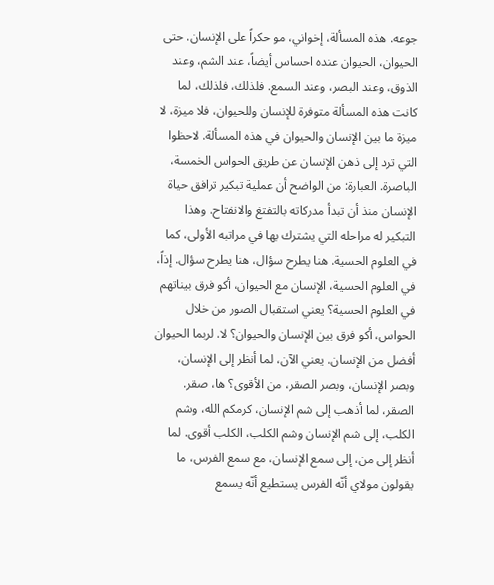جوعه. هذه المسألة، إخواني، مو حكراً على الإنسان. حتى الحيوان، الحيوان عنده احساس أيضاً، عند الشم، وعند الذوق، وعند البصر، وعند السمع. فلذلك، فلذلك، لما كانت هذه المسألة متوفرة للإنسان وللحيوان، فلا ميزة، لا ميزة ما بين الإنسان والحيوان في هذه المسألة. لاحظوا التي ترد إلى ذهن الإنسان عن طريق الحواس الخمسة، الباصرة. العبارة: من الواضح أن عملية تبكير ترافق حياة الإنسان منذ أن تبدأ مدركاته بالتفتغ والانفتاح. وهذا التبكير له مراحله التي يشترك بها في مراتبه الأولى، كما في العلوم الحسية. هنا يطرح سؤال، هنا يطرح سؤال. إذاً، في العلوم الحسية، الإنسان مع الحيوان، أكو فرق بيناتهم في العلوم الحسية؟ يعني استقبال الصور من خلال الحواس، أكو فرق بين الإنسان والحيوان؟ لا. لربما الحيوان أفضل من الإنسان. يعني الآن، لما أنظر إلى الإنسان، وبصر الإنسان، وبصر الصقر، من الأقوى؟ ها، صقر. الصقر، لما أذهب إلى شم الإنسان، كرمكم الله، وشم الكلب، إلى شم الإنسان وشم الكلب، الكلب أقوى. لما أنظر إلى من، إلى سمع الإنسان، مع سمع الفرس، ما يقولون مولاي أنّه الفرس يستطيع أنّه يسمع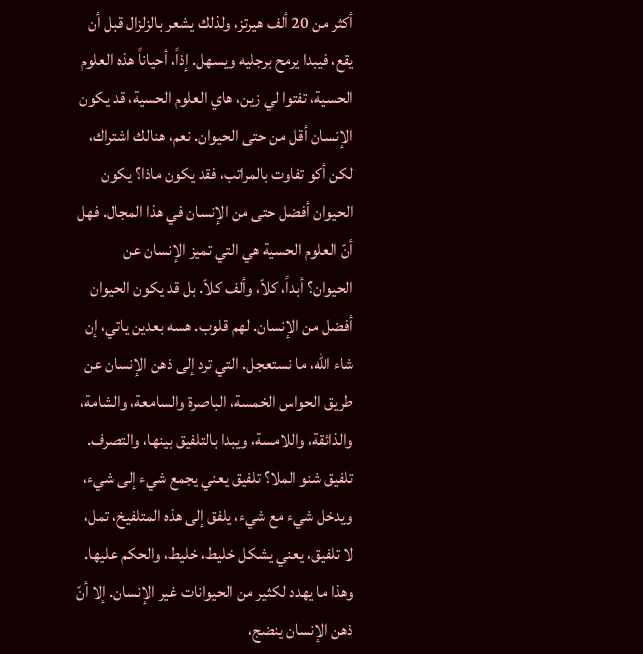أكثر من 20 ألف هيرتز، ولذلك يشعر بالزلزال قبل أن يقع، فيبدا يرمح برجليه ويسهل. إذاً، أحياناً هذه العلوم الحسية، تفتوا لي زين، هاي العلوم الحسية، قد يكون الإنسان أقل من حتى الحيوان. نعم، هنالك اشتراك، لكن أكو تفاوت بالمراتب، فقد يكون ماذا؟ يكون الحيوان أفضل حتى من الإنسان في هذا المجال. فهل أنّ العلوم الحسية هي التي تميز الإنسان عن الحيوان؟ أبداً، كلاّ، وألف كلاّ. بل قد يكون الحيوان أفضل من الإنسان. لهم قلوب. هسه بعدين ياتي، إن شاء الله، ما نستعجل. التي ترد إلى ذهن الإنسان عن طريق الحواس الخمسة، الباصرة والسامعة، والشامة، والذائقة، واللامسة، ويبدا بالتلفيق بينها، والتصرف. تلفيق شنو الملا؟ تلفيق يعني يجمع شيء إلى شيء، ويدخل شيء مع شيء، يلفق إلى هذه المتلفيخ، تمل، لا تلفيق، يعني يشكل خليط، خليط، والحكم عليها. وهذا ما يهدد لكثير من الحيوانات غير الإنسان. إلا أنّ ذهن الإنسان ينضج،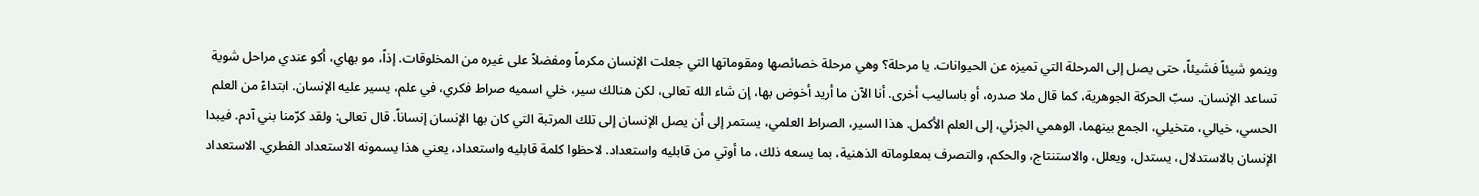وينمو شيئاً فشيئاً، حتى يصل إلى المرحلة التي تميزه عن الحيوانات. يا مرحلة؟ وهي مرحلة خصائصها ومقوماتها التي جعلت الإنسان مكرماً ومفضلاً على غيره من المخلوقات. إذاً، مو بهاي، أكو عندي مراحل شوية تساعد الإنسان. سبّ الحركة الجوهرية، كما قال ملا صدره، أو باساليب أخرى. أنا الآن ما أريد أخوض بها، إن شاء الله تعالى، لكن هنالك سير، خلي اسميه صراط فكري، في علم، يسير عليه الإنسان. ابتداءً من العلم الحسي، خيالي، متخيلي، الجمع بينهما، الوهمي الجزئي، إلى العلم الأكمل. هذا السير، الصراط العلمي، يستمر إلى أن يصل الإنسان إلى تلك المرتبة التي كان بها الإنسان إنساناً. قال تعالى: ولقد كرّمنا بني آدم. فيبدا الإنسان بالاستدلال، يستدل، ويعلل، والاستنتاج، والحكم، والتصرف بمعلوماته الذهنية، بما يسعه ذلك، ما أوتي من قابليه واستعداد. لاحظوا كلمة قابليه واستعداد، يعني هذا يسمونه الاستعداد الفطري. الاستعداد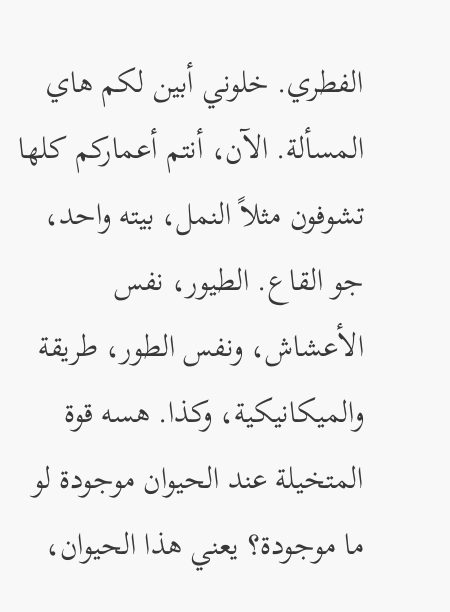الفطري. خلوني أبين لكم هاي المسألة. الآن، أنتم أعماركم كلها تشوفون مثلاً النمل، بيته واحد، جو القاع. الطيور، نفس الأعشاش، ونفس الطور، طريقة والميكانيكية، وكذا. هسه قوة المتخيلة عند الحيوان موجودة لو ما موجودة؟ يعني هذا الحيوان،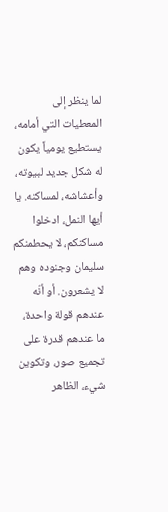لما ينظر إلى المعطيات التي أمامه، يستطيع يومياً يكون له شكل جديد لبيوته، وأعشاشه، لمساكنه. يا أيها النمل، ادخلوا مساكنكم، لا يحطمنكم سليمان وجنوده وهم لا يشعرون. أو أنّه عندهم قولة واحدة، ما عندهم قدرة على تجميع صور، وتكوين شيء، الظاهر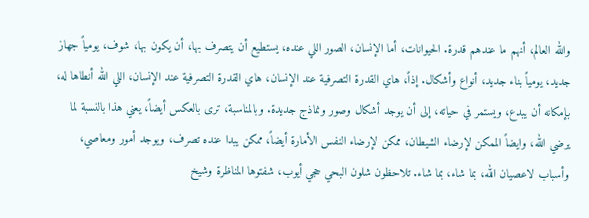والله العالم، أنهم ما عندهم قدرة. الحيوانات، أما الإنسان، الصور اللي عنده، يستطيع أن يتصرف بها، أن يكون بها، شوف، يومياً جهاز جديد، يومياً بناء جديد، أنواع وأشكال. إذاً، هاي القدرة التصرفية عند الإنسان، هاي القدرة التصرفية عند الإنسان، اللي الله أنطاها له، بإمكانه أن يبدع، ويستمر في حياته، إلى أن يوجد أشكال وصور ونماذج جديدة. وبالمناسبة، ترى بالعكس أيضاً، يعني هذا بالنسبة لما يرضي الله، وايضاً الممكن لإرضاء الشيطان، ممكن لإرضاء النفس الأمارة أيضاً، ممكن يبدا عنده تصرف، ويوجد أمور ومعاصي، وأسباب لاعصيان الله، بما شاء، بما شاء. تلاحظون شلون البحي حجي أيوب، شفتوها المناظرة وشيخ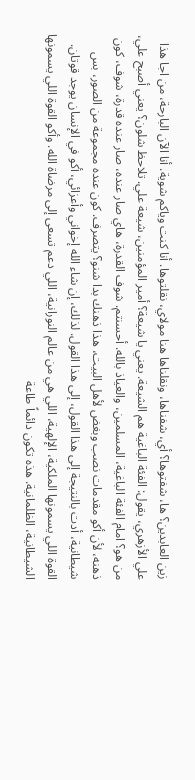زين العابدين؟ ها، شفتوها؟ أي، شفناها، ونقلناها هنا مولاي، نقلتوها. أنا كنت وياكم شوية. أنا الآن البارحة، من اجا هذا علي الأزهري، يقول: الفئة الباغية هم الشيعة. يعني يا شيعة؟ أمير المؤمنين، شيعة علي. تلاحظ شلون؟ يعني أصبح علي، من هو؟ امام الفئة الباغية، المسلمين، والعياذ بالله. أحسنتم. شوف القدرة، هاي صار عنده، صار عنده قدرة، شوف، كون ذهنه، لأن أكو مقدمات نصب وبغض لأهل البيت، هذا ذهنك بدا شنو؟ يتصرف. كون عنده مجموعة من الصور، بس شيطانية، أدت بالنتيجة إلى هذا القول، إلى هذا القول. لذلك، إن شاء الله إخواني وأعزائي، أكو في الإنسان يوجد قوتان. القوة اللي يسمونها الملكية، الإلهية، اللي هي من عالم النورانية، اللي دعم تسعى إلى مرضاة الله. وأكو القوة اللي يسمونها الشيطانية، الظلمانية. هذه تكون دائماً طاعة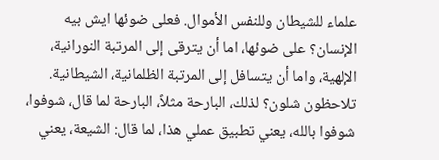علماء للشيطان وللنفس الأموال. فعلى ضوئها ايش بيه الإنسان؟ على ضوئها، اما أن يترقى إلى المرتبة النورانية، الإلهية، واما أن يتسافل إلى المرتبة الظلمانية، الشيطانية. تلاحظون شلون؟ لذلك، البارحة مثلاً، البارحة لما قال، شوفوا، شوفوا بالله، يعني تطبيق عملي هذا، لما قال: الشيعة، يعني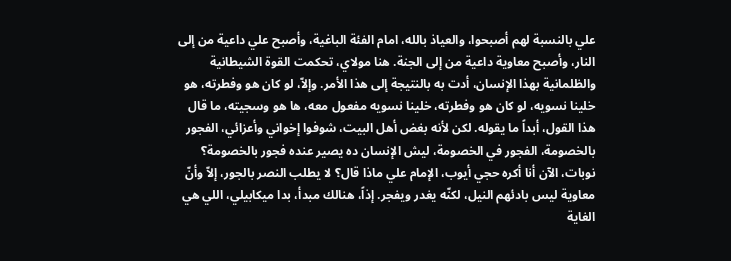علي بالنسبة لهم أصبحوا، والعياذ بالله، امام الفئة الباغية، وأصبح علي داعية من إلى النار، وأصبح معاوية داعية من إلى الجنة. هنا مولاي، تحكمت القوة الشيطانية والظلمانية بهذا الإنسان، أدت به بالنتيجة إلى هذا الأمر. وإلاّ، لو كان هو وفطرته، هو خلينا نسويه، لو كان هو وفطرته، خلينا نسويه مفعول معه، ها هو وسجيته، ما قال هذا القول، أبداً ما يقوله. لكن لأنه بغض أهل البيت، شوفوا إخواني وأعزائي، الفجور بالخصومة، الفجور في الخصومة، ليش الإنسان ده يصير عنده فجور بالخصومة؟ نوبات، الآن أنا أكره حجي أيوب، الإمام علي ماذا قال؟ لا يطلب النصر بالجور، إلاّ وأنّ معاوية ليس بادئهم النيل، لكنّه يغدر ويفجر. إذاً، هنالك مبدأ، بدا ميكابيلي، اللي هي الغاية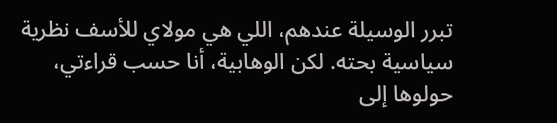تبرر الوسيلة عندهم، اللي هي مولاي للأسف نظرية سياسية بحته. لكن الوهابية، أنا حسب قراءتي، حولوها إلى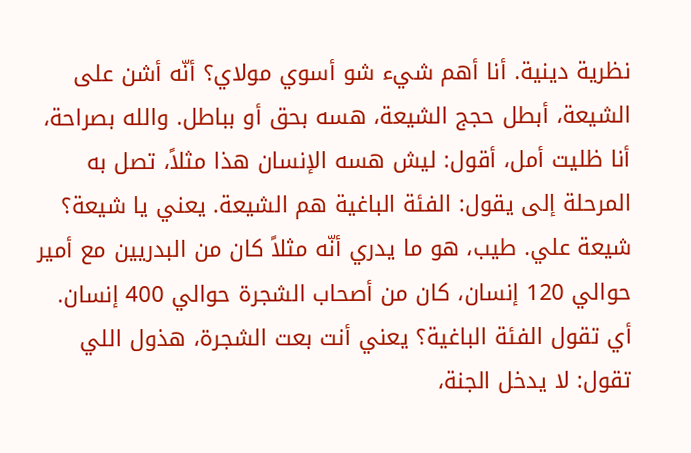نظرية دينية. أنا أهم شيء شو أسوي مولاي؟ أنّه أشن على الشيعة، أبطل حجج الشيعة، هسه بحق أو بباطل. والله بصراحة، أنا ظليت أمل، أقول: ليش هسه الإنسان هذا مثلاً، تصل به المرحلة إلى يقول: الفئة الباغية هم الشيعة. يعني يا شيعة؟ شيعة علي. طيب، هو ما يدري أنّه مثلاً كان من البدريين مع أمير حوالي 120 إنسان، كان من أصحاب الشجرة حوالي 400 إنسان. أي تقول الفئة الباغية؟ يعني أنت بعت الشجرة، هذول اللي تقول: لا يدخل الجنة،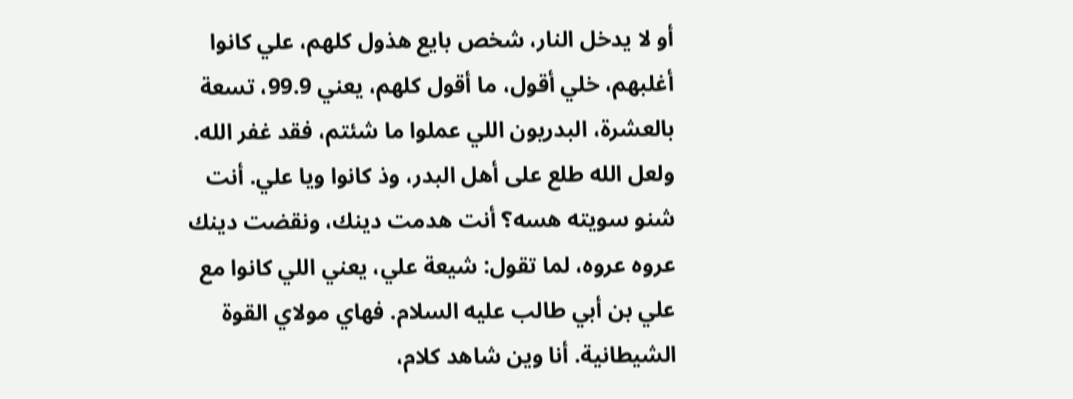أو لا يدخل النار، شخص بايع هذول كلهم، علي كانوا أغلبهم، خلي أقول، ما أقول كلهم، يعني 99.9، تسعة بالعشرة، البدريون اللي عملوا ما شئتم، فقد غفر الله. ولعل الله طلع على أهل البدر، وذ كانوا ويا علي. أنت شنو سويته هسه؟ أنت هدمت دينك، ونقضت دينك عروه عروه، لما تقول: شيعة علي، يعني اللي كانوا مع علي بن أبي طالب عليه السلام. فهاي مولاي القوة الشيطانية. أنا وين شاهد كلام،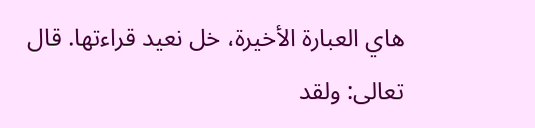هاي العبارة الأخيرة، خل نعيد قراءتها. قال تعالى: ولقد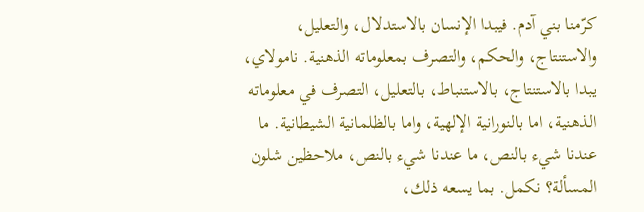كرّمنا بني آدم. فيبدا الإنسان بالاستدلال، والتعليل، والاستنتاج، والحكم، والتصرف بمعلوماته الذهنية. نامولاي، يبدا بالاستنتاج، بالاستنباط، بالتعليل، التصرف في معلوماته الذهنية، اما بالنورانية الإلهية، واما بالظلمانية الشيطانية. ما عندنا شيء بالنص، ما عندنا شيء بالنص، ملاحظين شلون المسألة؟ نكمل. بما يسعه ذلك،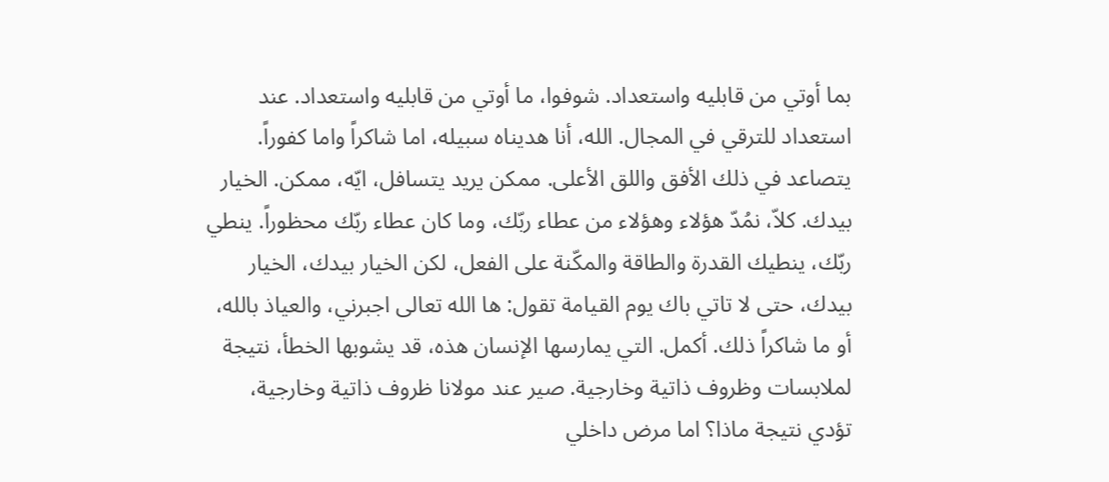بما أوتي من قابليه واستعداد. شوفوا، ما أوتي من قابليه واستعداد. عند استعداد للترقي في المجال. الله، أنا هديناه سبيله، اما شاكراً واما كفوراً. يتصاعد في ذلك الأفق واللق الأعلى. ممكن يريد يتسافل، ايّه، ممكن. الخيار بيدك. كلاّ، نمُدّ هؤلاء وهؤلاء من عطاء ربّك، وما كان عطاء ربّك محظوراً. ينطي ربّك، ينطيك القدرة والطاقة والمكّنة على الفعل، لكن الخيار بيدك، الخيار بيدك، حتى لا تاتي باك يوم القيامة تقول: ها الله تعالى اجبرني، والعياذ بالله، أو ما شاكراً ذلك. أكمل. التي يمارسها الإنسان هذه، قد يشوبها الخطأ، نتيجة لملابسات وظروف ذاتية وخارجية. صير عند مولانا ظروف ذاتية وخارجية، تؤدي نتيجة ماذا؟ اما مرض داخلي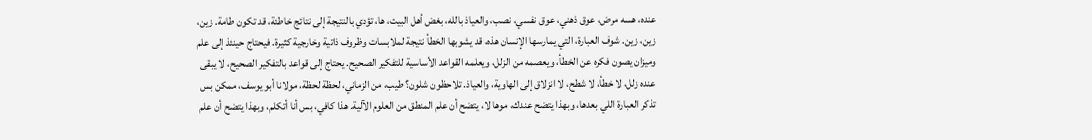عنده، هسه مرض، عوق ذهني، عوق نفسي، نصب، والعياذ بالله، بغض أهل البيت، ها، تؤدي بالنتيجة إلى نتائج خاطئة، قد تكون طامة. زين، زين، زين. شوف العبارة، التي يمارسها الإنسان هذه، قد يشوبها الخطأ نتيجة لملابسات وظروف ذاتية وخارجية كثيرة. فيحتاج حينئذ إلى علم وميزان يصون فكره عن الخطأ، ويعصمه من الزلل، ويعلمه القواعد الأساسية للتفكير الصحيح. يحتاج إلى قواعد بالتفكير الصحيح، لا يبقى عنده زلل، لا خطأ، لا شطح، لا انزلاق إلى الهاوية، والعياذ. تلاحظون شلون؟ طيب، من الزماني، لحظة لحظة، مولانا أبو يوسف، ممكن بس تذكر العبارة اللي بعدها، وبهذا يتضح عندك، موها لا، يتضح أن علم المنطق من العلوم الآلية. هذا كافي، بس أنا أتكلم، وبهذا يتضح أن علم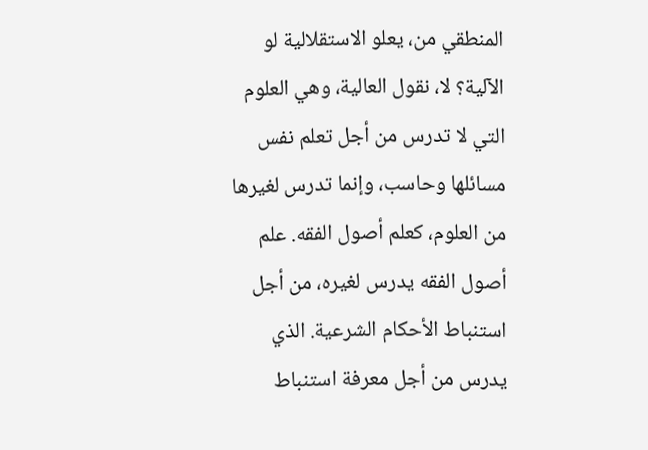المنطقي من، يعلو الاستقلالية لو الآلية؟ لا، نقول العالية، وهي العلوم التي لا تدرس من أجل تعلم نفس مسائلها وحاسب، وإنما تدرس لغيرها من العلوم، كعلم أصول الفقه. علم أصول الفقه يدرس لغيره، من أجل استنباط الأحكام الشرعية. الذي يدرس من أجل معرفة استنباط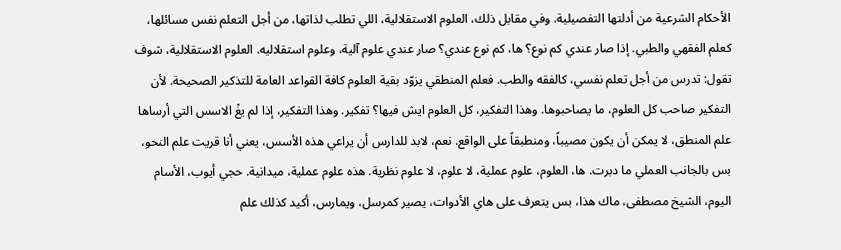الأحكام الشرعية من أدلتها التفصيلية. وفي مقابل ذلك، العلوم الاستقلالية، اللي تطلب لذاتها، من أجل التعلم نفس مسائلها، كعلم الفقهي والطبي. إذا صار عندي كم نوع؟ ها، كم نوع عندي؟ صار عندي علوم آلية، وعلوم استقلاليه. العلوم الاستقلالية، شوف تقول: تدرس من أجل تعلم نفسي، كالفقه والطب. فعلم المنطقي يزوّد بقية العلوم كافة القواعد العامة للتذكير الصحيحة. لأن التفكير صاحب كل العلوم، ما يصاحبوها. وهذا التفكير، كل العلوم ايش فيها؟ تفكير. وهذا التفكير، إذا لم يغْ الاسس التي أرساها علم المنطق، لا يمكن أن يكون مصيباً، ومنطبقاً على الواقع. نعم، لابد للدارس أن يراعي هذه الأسس، يعني أنا قريت علم النحو، بس بالجانب العملي ما دبرت. ها، العلوم، علوم عملية، لا علوم، لا علوم نظرية. هذه علوم عملية، ميدانية. حجي أيوب، الأسام اليوم، الشيخ مصطفى، ماك هذا، بس يتعرف على هاي الأدوات، يصير كمرسل، ويمارس، أكيد كذلك علم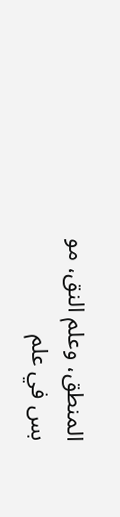المنطق، وعلم النق، مو بس في علم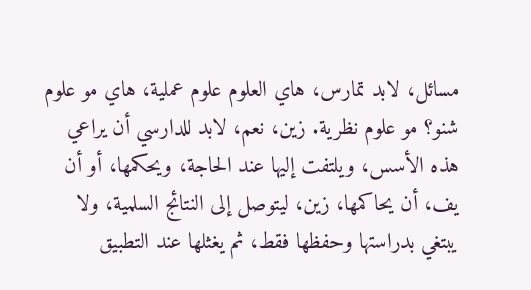مسائل، لابد تمارس، هاي العلوم علوم عملية، هاي مو علوم شنو؟ مو علوم نظرية. زين، نعم، لابد للدارسي أن يراعي هذه الأسس، ويلتفت إليها عند الحاجة، ويحكمها، أو أن يف، أن يحاكمها، زين، ليتوصل إلى النتائج السلمية، ولا يبتغي بدراستها وحفظها فقط، ثم يغثلها عند التطبيق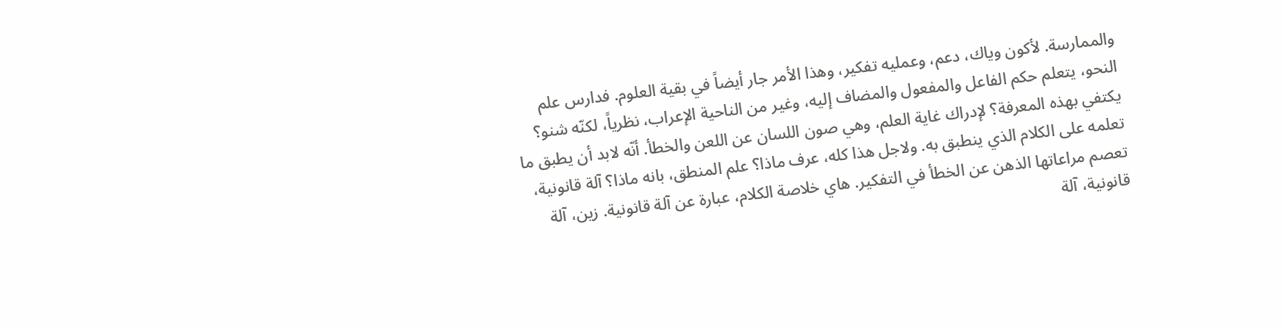والممارسة. لأكون وياك، دعم، وعمليه تفكير، وهذا الأمر جار أيضاً في بقية العلوم. فدارس علم النحو، يتعلم حكم الفاعل والمفعول والمضاف إليه، وغير من الناحية الإعراب، نظرياً، لكنّه شنو؟ يكتفي بهذه المعرفة؟ لإدراك غاية العلم، وهي صون اللسان عن اللعن والخطأ. أنّه لابد أن يطبق ما تعلمه على الكلام الذي ينطبق به. ولاجل هذا كله، عرف ماذا؟ علم المنطق، بانه ماذا؟ آلة قانونية، تعصم مراعاتها الذهن عن الخطأ في التفكير. هاي خلاصة الكلام، عبارة عن آلة قانونية. زين، آلة قانونية، آلة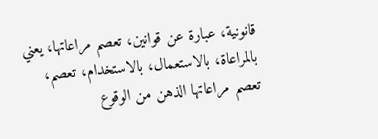قانونية، عبارة عن قوانين، تعصم مراعاتها، يعني بالمراعاة، بالاستعمال، بالاستخدام، تعصم، تعصم مراعاتها الذهن من الوقوع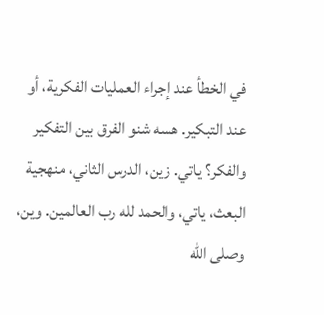في الخطأ عند إجراء العمليات الفكرية، أو عند التبكير. هسه شنو الفرق بين التفكير والفكر؟ ياتي. زين، الدرس الثاني، منهجية البعث، ياتي، والحمد لله رب العالمين. وين، وصلى الله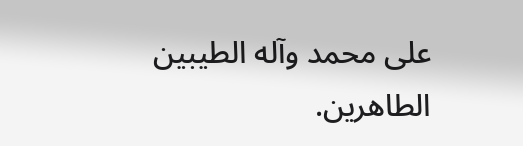على محمد وآله الطيبين الطاهرين.